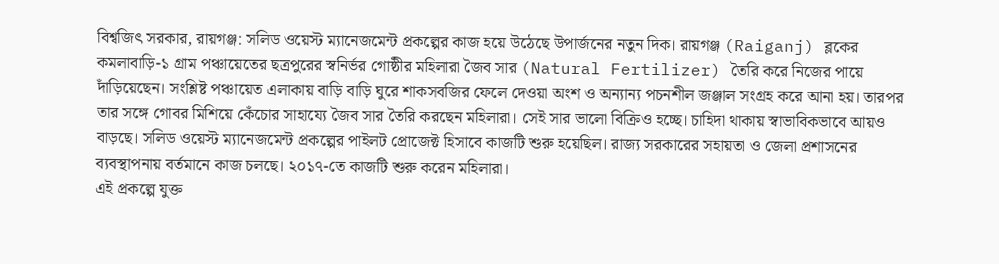বিশ্বজিৎ সরকার, রায়গঞ্জ: সলিড ওয়েস্ট ম্যানেজমেন্ট প্রকল্পের কাজ হয়ে উঠেছে উপার্জনের নতুন দিক। রায়গঞ্জ (Raiganj) ব্লকের কমলাবাড়ি-১ গ্রাম পঞ্চায়েতের ছত্রপুরের স্বনির্ভর গোষ্ঠীর মহিলারা জৈব সার (Natural Fertilizer) তৈরি করে নিজের পায়ে দাঁড়িয়েছেন। সংশ্লিষ্ট পঞ্চায়েত এলাকায় বাড়ি বাড়ি ঘুরে শাকসবজির ফেলে দেওয়া অংশ ও অন্যান্য পচনশীল জঞ্জাল সংগ্রহ করে আনা হয়। তারপর তার সঙ্গে গোবর মিশিয়ে কেঁচোর সাহায্যে জৈব সার তৈরি করছেন মহিলারা। সেই সার ভালো বিক্রিও হচ্ছে। চাহিদা থাকায় স্বাভাবিকভাবে আয়ও বাড়ছে। সলিড ওয়েস্ট ম্যানেজমেন্ট প্রকল্পের পাইলট প্রোজেক্ট হিসাবে কাজটি শুরু হয়েছিল। রাজ্য সরকারের সহায়তা ও জেলা প্রশাসনের ব্যবস্থাপনায় বর্তমানে কাজ চলছে। ২০১৭-তে কাজটি শুরু করেন মহিলারা।
এই প্রকল্পে যুক্ত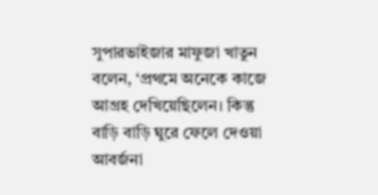সুপারভাইজার মাফুজা খাতুন বলেন, ‘প্রথমে অনেকে কাজে আগ্রহ দেখিয়েছিলেন। কিন্তু বাড়ি বাড়ি ঘুরে ফেলে দেওয়া আবর্জনা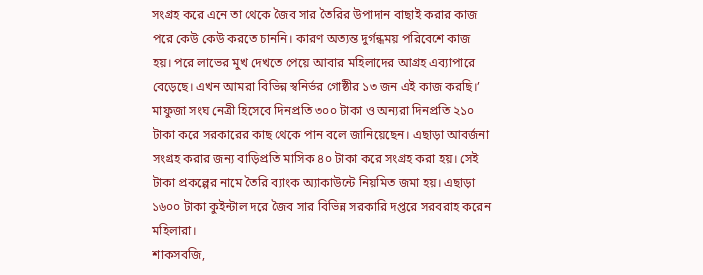সংগ্রহ করে এনে তা থেকে জৈব সার তৈরির উপাদান বাছাই করার কাজ পরে কেউ কেউ করতে চাননি। কারণ অত্যন্ত দুর্গন্ধময় পরিবেশে কাজ হয়। পরে লাভের মুখ দেখতে পেয়ে আবার মহিলাদের আগ্রহ এব্যাপারে বেড়েছে। এখন আমরা বিভিন্ন স্বনির্ভর গোষ্ঠীর ১৩ জন এই কাজ করছি।’ মাফুজা সংঘ নেত্রী হিসেবে দিনপ্রতি ৩০০ টাকা ও অন্যরা দিনপ্রতি ২১০ টাকা করে সরকারের কাছ থেকে পান বলে জানিয়েছেন। এছাড়া আবর্জনা সংগ্রহ করার জন্য বাড়িপ্রতি মাসিক ৪০ টাকা করে সংগ্রহ করা হয়। সেই টাকা প্রকল্পের নামে তৈরি ব্যাংক অ্যাকাউন্টে নিয়মিত জমা হয়। এছাড়া ১৬০০ টাকা কুইন্টাল দরে জৈব সার বিভিন্ন সরকারি দপ্তরে সরবরাহ করেন মহিলারা।
শাকসবজি,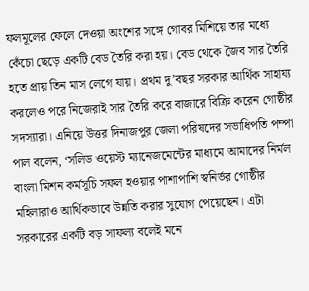ফলমূলের ফেলে দেওয়া অংশের সঙ্গে গোবর মিশিয়ে তার মধ্যে কেঁচো ছেড়ে একটি বেড তৈরি করা হয়। বেড থেকে জৈব সার তৈরি হতে প্রায় তিন মাস লেগে যায়। প্রথম দু’বছর সরকার আর্থিক সাহায্য করলেও পরে নিজেরাই সার তৈরি করে বাজারে বিক্রি করেন গোষ্ঠীর সদস্যারা। এনিয়ে উত্তর দিনাজপুর জেলা পরিষদের সভাধিপতি পম্পা পাল বলেন, ‘সলিড ওয়েস্ট ম্যানেজমেন্টের মাধ্যমে আমাদের নির্মল বাংলা মিশন কর্মসূচি সফল হওয়ার পাশাপাশি স্বনির্ভর গোষ্ঠীর মহিলারাও আর্থিকভাবে উন্নতি করার সুযোগ পেয়েছেন। এটা সরকারের একটি বড় সাফল্য বলেই মনে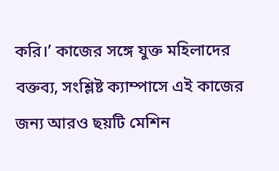করি।’ কাজের সঙ্গে যুক্ত মহিলাদের বক্তব্য, সংশ্লিষ্ট ক্যাম্পাসে এই কাজের জন্য আরও ছয়টি মেশিন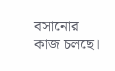বসানোর কাজ চলছে।